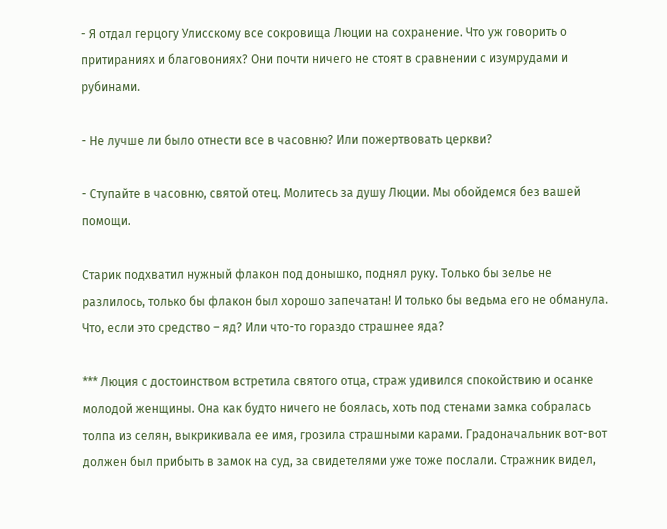- Я отдал герцогу Улисскому все сокровища Люции на сохранение. Что уж говорить о притираниях и благовониях? Они почти ничего не стоят в сравнении с изумрудами и рубинами.

- Не лучше ли было отнести все в часовню? Или пожертвовать церкви?

- Ступайте в часовню, святой отец. Молитесь за душу Люции. Мы обойдемся без вашей помощи.

Старик подхватил нужный флакон под донышко, поднял руку. Только бы зелье не разлилось, только бы флакон был хорошо запечатан! И только бы ведьма его не обманула. Что, если это средство – яд? Или что-то гораздо страшнее яда?

*** Люция с достоинством встретила святого отца, страж удивился спокойствию и осанке молодой женщины. Она как будто ничего не боялась, хоть под стенами замка собралась толпа из селян, выкрикивала ее имя, грозила страшными карами. Градоначальник вот-вот должен был прибыть в замок на суд, за свидетелями уже тоже послали. Стражник видел,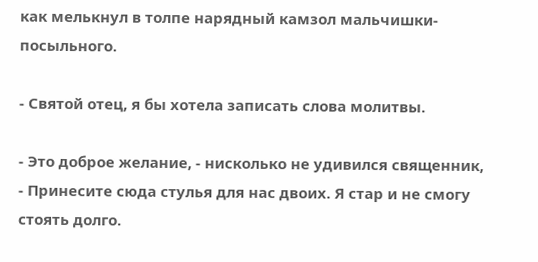как мелькнул в толпе нарядный камзол мальчишки-посыльного.

- Святой отец, я бы хотела записать слова молитвы.

- Это доброе желание, - нисколько не удивился священник, - Принесите сюда стулья для нас двоих. Я стар и не смогу стоять долго.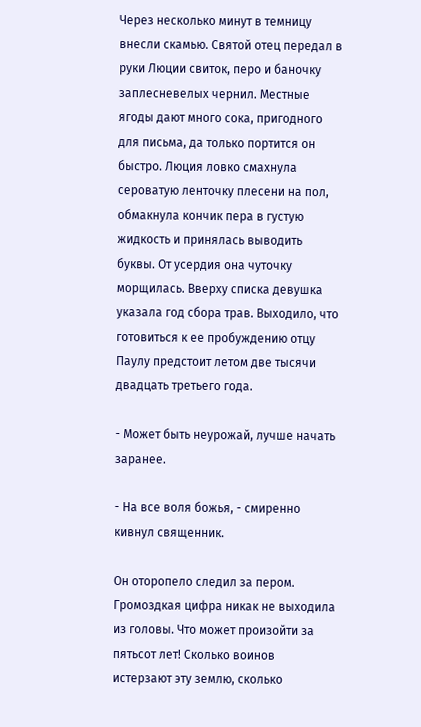Через несколько минут в темницу внесли скамью. Святой отец передал в руки Люции свиток, перо и баночку заплесневелых чернил. Местные ягоды дают много сока, пригодного для письма, да только портится он быстро. Люция ловко смахнула сероватую ленточку плесени на пол, обмакнула кончик пера в густую жидкость и принялась выводить буквы. От усердия она чуточку морщилась. Вверху списка девушка указала год сбора трав. Выходило, что готовиться к ее пробуждению отцу Паулу предстоит летом две тысячи двадцать третьего года.

- Может быть неурожай, лучше начать заранее.

- На все воля божья, - смиренно кивнул священник.

Он оторопело следил за пером. Громоздкая цифра никак не выходила из головы. Что может произойти за пятьсот лет! Сколько воинов истерзают эту землю, сколько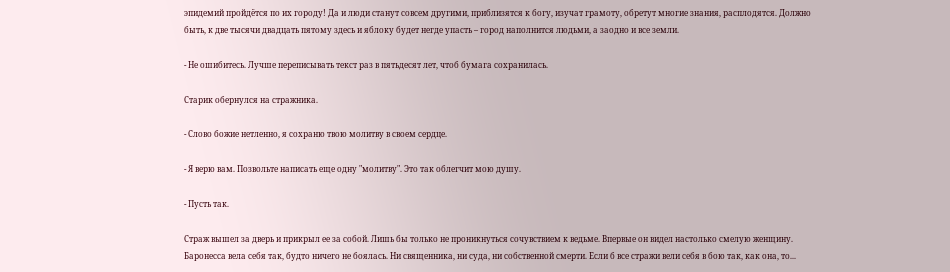эпидемий пройдётся по их городу! Да и люди станут совсем другими, приблизятся к богу, изучат грамоту, обретут многие знания, расплодятся. Должно быть, к две тысячи двадцать пятому здесь и яблоку будет негде упасть – город наполнится людьми, а заодно и все земли.

- Не ошибитесь. Лучше переписывать текст раз в пятьдесят лет, чтоб бумага сохранилась.

Старик обернулся на стражника.

- Слово божие нетленно, я сохраню твою молитву в своем сердце.

- Я верю вам. Позвольте написать еще одну "молитву". Это так облегчит мою душу.

- Пусть так.

Страж вышел за дверь и прикрыл ее за собой. Лишь бы только не проникнуться сочувствием к ведьме. Впервые он видел настолько смелую женщину. Баронесса вела себя так, будто ничего не боялась. Ни священника, ни суда, ни собственной смерти. Если б все стражи вели себя в бою так, как она, то...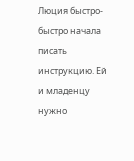Люция быстро-быстро начала писать инструкцию. Ей и младенцу нужно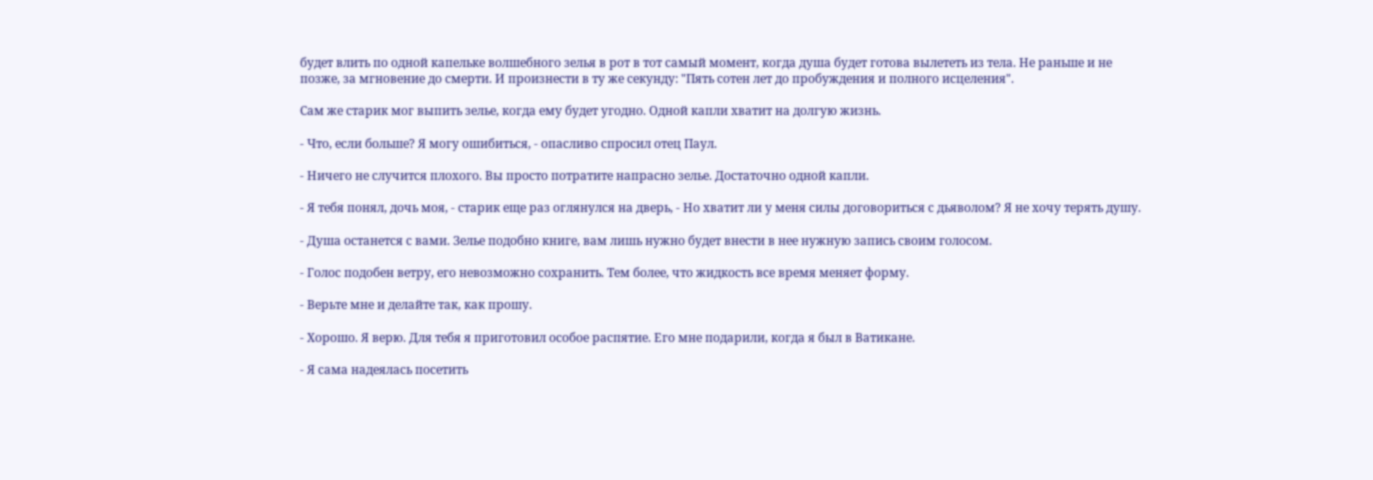будет влить по одной капельке волшебного зелья в рот в тот самый момент, когда душа будет готова вылететь из тела. Не раньше и не позже, за мгновение до смерти. И произнести в ту же секунду: "Пять сотен лет до пробуждения и полного исцеления".

Сам же старик мог выпить зелье, когда ему будет угодно. Одной капли хватит на долгую жизнь.

- Что, если больше? Я могу ошибиться, - опасливо спросил отец Паул.

- Ничего не случится плохого. Вы просто потратите напрасно зелье. Достаточно одной капли.

- Я тебя понял, дочь моя, - старик еще раз оглянулся на дверь, - Но хватит ли у меня силы договориться с дьяволом? Я не хочу терять душу.

- Душа останется с вами. Зелье подобно книге, вам лишь нужно будет внести в нее нужную запись своим голосом.

- Голос подобен ветру, его невозможно сохранить. Тем более, что жидкость все время меняет форму.

- Верьте мне и делайте так, как прошу.

- Хорошо. Я верю. Для тебя я приготовил особое распятие. Его мне подарили, когда я был в Ватикане.

- Я сама надеялась посетить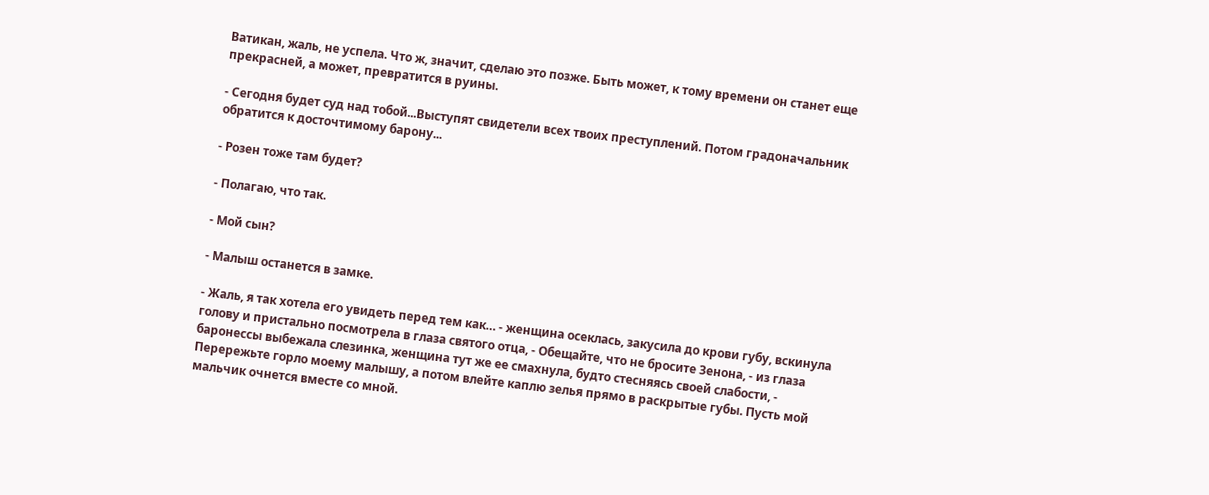Ватикан, жаль, не успела. Что ж, значит, сделаю это позже. Быть может, к тому времени он станет еще прекрасней, а может, превратится в руины.

- Сегодня будет суд над тобой...Выступят свидетели всех твоих преступлений. Потом градоначальник обратится к досточтимому барону...

- Розен тоже там будет?

- Полагаю, что так.

- Мой сын?

- Малыш останется в замке.

- Жаль, я так хотела его увидеть перед тем как… - женщина осеклась, закусила до крови губу, вскинула голову и пристально посмотрела в глаза святого отца, - Обещайте, что не бросите Зенона, - из глаза баронессы выбежала слезинка, женщина тут же ее смахнула, будто стесняясь своей слабости, - Перережьте горло моему малышу, а потом влейте каплю зелья прямо в раскрытые губы. Пусть мой мальчик очнется вместе со мной.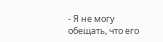- Я не могу обещать, что его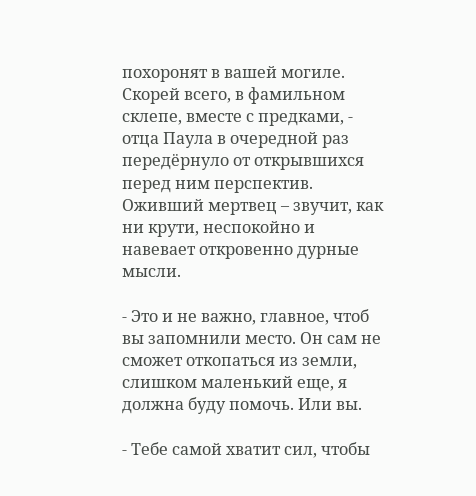похоронят в вашей могиле. Скорей всего, в фамильном склепе, вместе с предками, - отца Паула в очередной раз передёрнуло от открывшихся перед ним перспектив. Оживший мертвец – звучит, как ни крути, неспокойно и навевает откровенно дурные мысли.

- Это и не важно, главное, чтоб вы запомнили место. Он сам не сможет откопаться из земли, слишком маленький еще, я должна буду помочь. Или вы.

- Тебе самой хватит сил, чтобы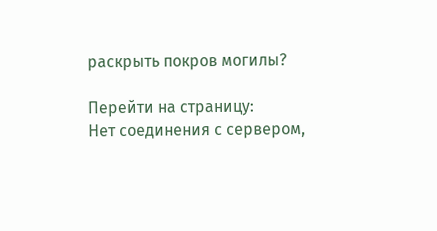раскрыть покров могилы?

Перейти на страницу:
Нет соединения с сервером,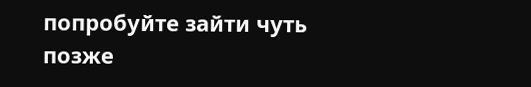попробуйте зайти чуть позже